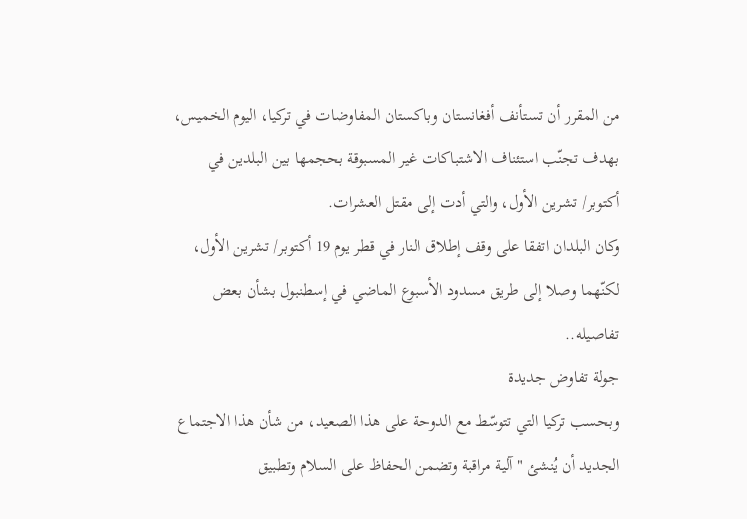من المقرر أن تستأنف أفغانستان وباكستان المفاوضات في تركيا، اليوم الخميس، بهدف تجنّب استئناف الاشتباكات غير المسبوقة بحجمها بين البلدين في أكتوبر/ تشرين الأول، والتي أدت إلى مقتل العشرات.
وكان البلدان اتفقا على وقف إطلاق النار في قطر يوم 19 أكتوبر/ تشرين الأول، لكنّهما وصلا إلى طريق مسدود الأسبوع الماضي في إسطنبول بشأن بعض تفاصيله..
جولة تفاوض جديدة
وبحسب تركيا التي تتوسّط مع الدوحة على هذا الصعيد، من شأن هذا الاجتماع الجديد أن يُنشئ "آلية مراقبة وتضمن الحفاظ على السلام وتطبيق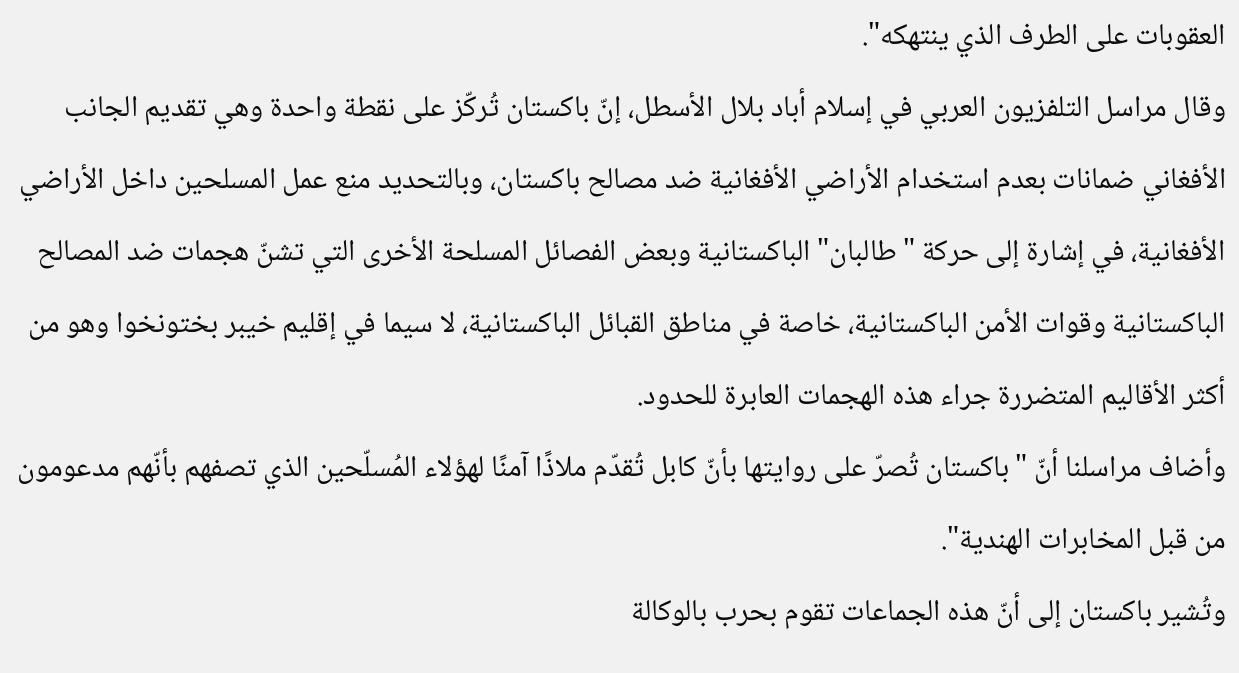العقوبات على الطرف الذي ينتهكه".
وقال مراسل التلفزيون العربي في إسلام أباد بلال الأسطل، إنّ باكستان تُركّز على نقطة واحدة وهي تقديم الجانب الأفغاني ضمانات بعدم استخدام الأراضي الأفغانية ضد مصالح باكستان، وبالتحديد منع عمل المسلحين داخل الأراضي الأفغانية، في إشارة إلى حركة "طالبان" الباكستانية وبعض الفصائل المسلحة الأخرى التي تشنّ هجمات ضد المصالح الباكستانية وقوات الأمن الباكستانية، خاصة في مناطق القبائل الباكستانية، لا سيما في إقليم خيبر بختونخوا وهو من أكثر الأقاليم المتضررة جراء هذه الهجمات العابرة للحدود.
وأضاف مراسلنا أنّ "باكستان تُصرّ على روايتها بأنّ كابل تُقدّم ملاذًا آمنًا لهؤلاء المُسلّحين الذي تصفهم بأنّهم مدعومون من قبل المخابرات الهندية".
وتُشير باكستان إلى أنّ هذه الجماعات تقوم بحرب بالوكالة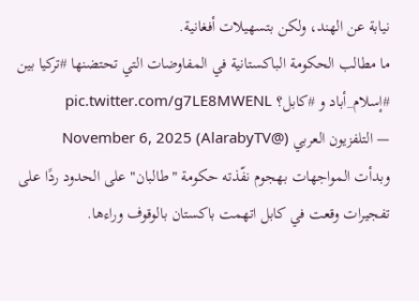نيابة عن الهند، ولكن بتسهيلات أفغانية.
ما مطالب الحكومة الباكستانية في المفاوضات التي تحتضنها #تركيا بين #إسلام_أباد و #كابل؟ pic.twitter.com/g7LE8MWENL
— التلفزيون العربي (@AlarabyTV) November 6, 2025
وبدأت المواجهات بهجوم نفّذته حكومة "طالبان" على الحدود ردًا على تفجيرات وقعت في كابل اتهمت باكستان بالوقوف وراءها.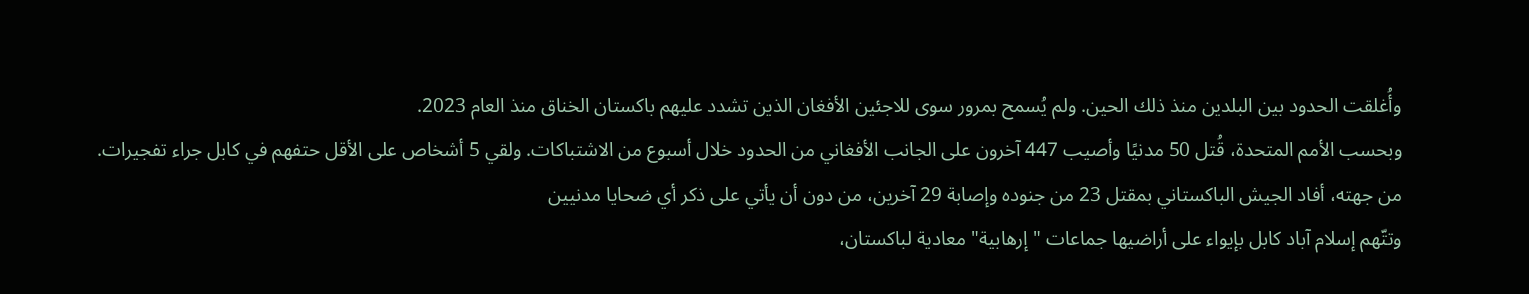وأُغلقت الحدود بين البلدين منذ ذلك الحين. ولم يُسمح بمرور سوى للاجئين الأفغان الذين تشدد عليهم باكستان الخناق منذ العام 2023.
وبحسب الأمم المتحدة، قُتل 50 مدنيًا وأصيب 447 آخرون على الجانب الأفغاني من الحدود خلال أسبوع من الاشتباكات. ولقي 5 أشخاص على الأقل حتفهم في كابل جراء تفجيرات.
من جهته، أفاد الجيش الباكستاني بمقتل 23 من جنوده وإصابة 29 آخرين، من دون أن يأتي على ذكر أي ضحايا مدنيين
وتتّهم إسلام آباد كابل بإيواء على أراضيها جماعات "إرهابية" معادية لباكستان،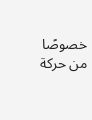خصوصًا من حركة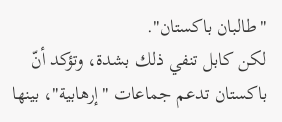"طالبان باكستان".
لكن كابل تنفي ذلك بشدة، وتؤكد أنّ باكستان تدعم جماعات "إرهابية"، بينها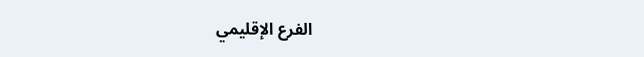الفرع الإقليمي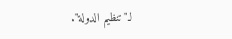لـ"تنظيم الدولة".